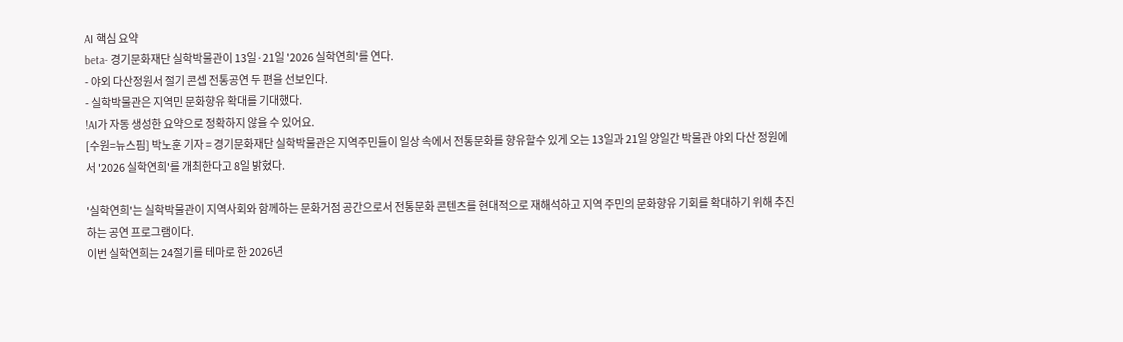AI 핵심 요약
beta- 경기문화재단 실학박물관이 13일·21일 '2026 실학연희'를 연다.
- 야외 다산정원서 절기 콘셉 전통공연 두 편을 선보인다.
- 실학박물관은 지역민 문화향유 확대를 기대했다.
!AI가 자동 생성한 요약으로 정확하지 않을 수 있어요.
[수원=뉴스핌] 박노훈 기자 = 경기문화재단 실학박물관은 지역주민들이 일상 속에서 전통문화를 향유할수 있게 오는 13일과 21일 양일간 박물관 야외 다산 정원에서 '2026 실학연희'를 개최한다고 8일 밝혔다.

'실학연희'는 실학박물관이 지역사회와 함께하는 문화거점 공간으로서 전통문화 콘텐츠를 현대적으로 재해석하고 지역 주민의 문화향유 기회를 확대하기 위해 추진하는 공연 프로그램이다.
이번 실학연희는 24절기를 테마로 한 2026년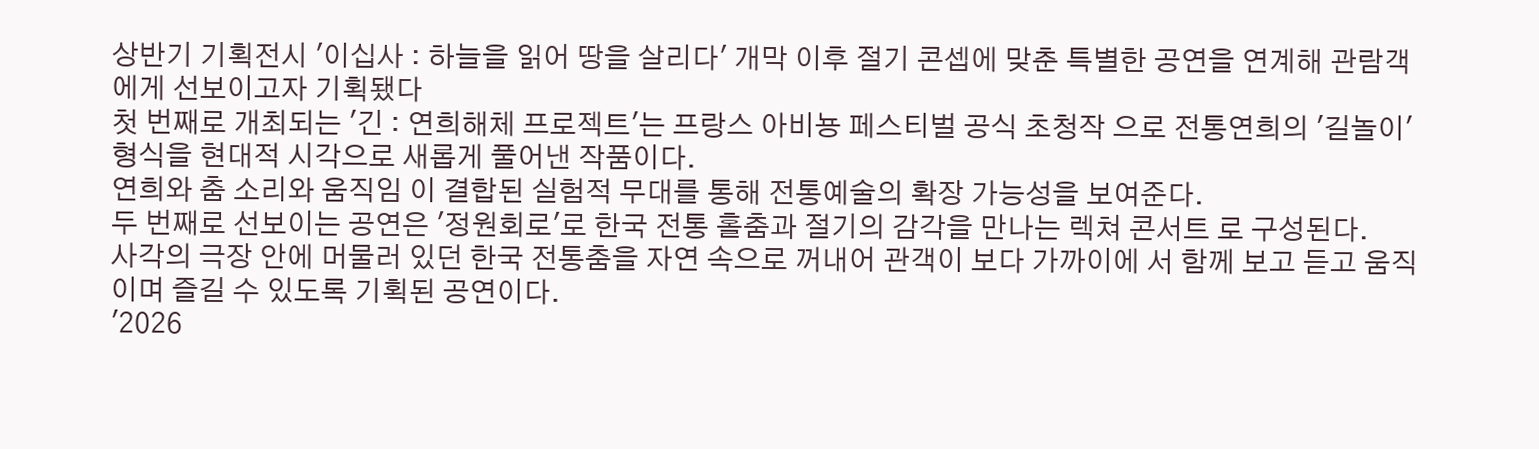상반기 기획전시 '이십사 : 하늘을 읽어 땅을 살리다' 개막 이후 절기 콘셉에 맞춘 특별한 공연을 연계해 관람객에게 선보이고자 기획됐다
첫 번째로 개최되는 '긴 : 연희해체 프로젝트'는 프랑스 아비뇽 페스티벌 공식 초청작 으로 전통연희의 '길놀이' 형식을 현대적 시각으로 새롭게 풀어낸 작품이다.
연희와 춤 소리와 움직임 이 결합된 실험적 무대를 통해 전통예술의 확장 가능성을 보여준다.
두 번째로 선보이는 공연은 '정원회로'로 한국 전통 홀춤과 절기의 감각을 만나는 렉쳐 콘서트 로 구성된다.
사각의 극장 안에 머물러 있던 한국 전통춤을 자연 속으로 꺼내어 관객이 보다 가까이에 서 함께 보고 듣고 움직이며 즐길 수 있도록 기획된 공연이다.
'2026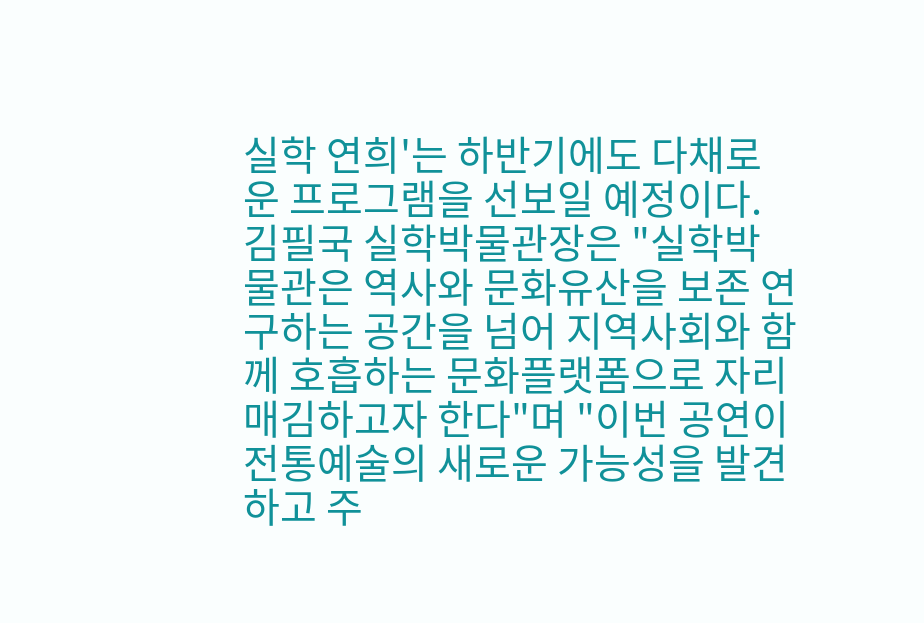실학 연희'는 하반기에도 다채로운 프로그램을 선보일 예정이다.
김필국 실학박물관장은 "실학박물관은 역사와 문화유산을 보존 연구하는 공간을 넘어 지역사회와 함께 호흡하는 문화플랫폼으로 자리매김하고자 한다"며 "이번 공연이 전통예술의 새로운 가능성을 발견하고 주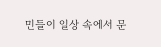민들이 일상 속에서 문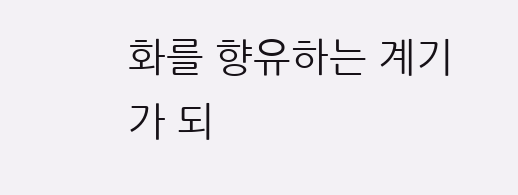화를 향유하는 계기가 되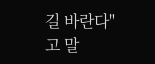길 바란다"고 말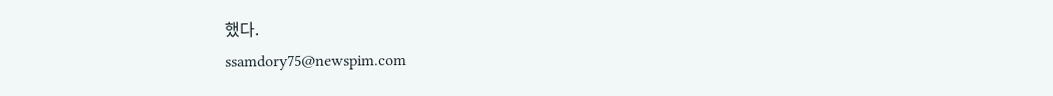했다.
ssamdory75@newspim.com